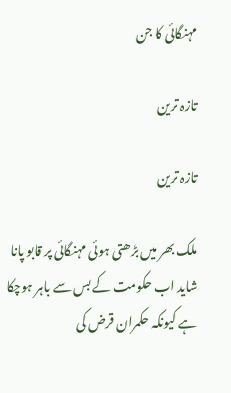مہنگائی کا جن

تازہ ترین

تازہ ترین

ملک بھر میں بڑھتی ہوئی مہنگائی پر قابو پانا شاید اب حکومت کے بس سے باہر ہوچکا ہے کیونکہ حکمران قرض کی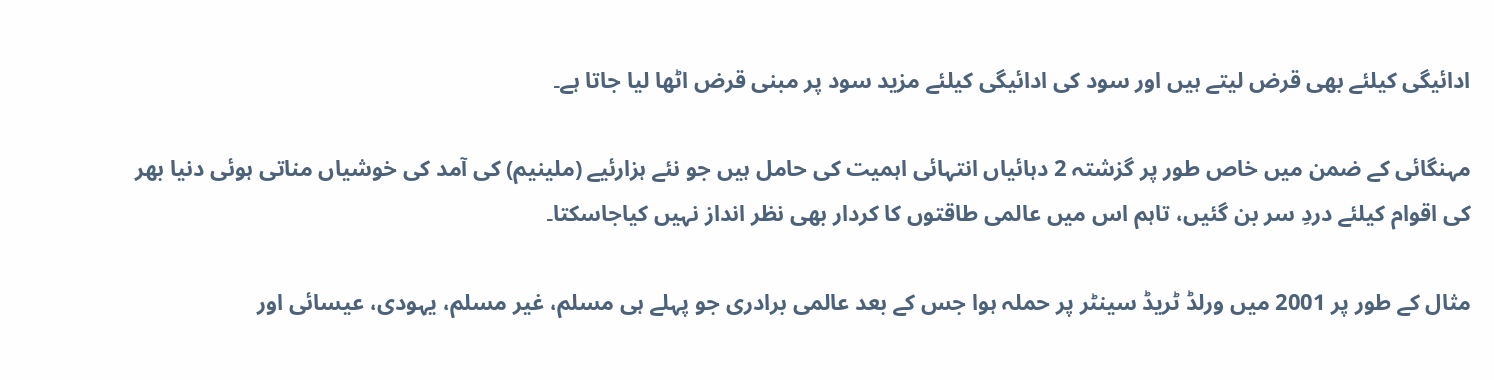ادائیگی کیلئے بھی قرض لیتے ہیں اور سود کی ادائیگی کیلئے مزید سود پر مبنی قرض اٹھا لیا جاتا ہے۔

مہنگائی کے ضمن میں خاص طور پر گزشتہ 2 دہائیاں انتہائی اہمیت کی حامل ہیں جو نئے ہزارئیے (ملینیم) کی آمد کی خوشیاں مناتی ہوئی دنیا بھر کی اقوام کیلئے دردِ سر بن گئیں، تاہم اس میں عالمی طاقتوں کا کردار بھی نظر انداز نہیں کیاجاسکتا۔

مثال کے طور پر 2001 میں ورلڈ ٹریڈ سینٹر پر حملہ ہوا جس کے بعد عالمی برادری جو پہلے ہی مسلم، غیر مسلم، یہودی، عیسائی اور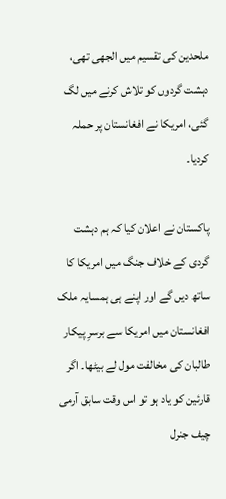ملحدین کی تقسیم میں الجھی تھی، دہشت گردوں کو تلاش کرنے میں لگ گئی، امریکا نے افغانستان پر حملہ کردیا۔

پاکستان نے اعلان کیا کہ ہم دہشت گردی کے خلاف جنگ میں امریکا کا ساتھ دیں گے اور اپنے ہی ہمسایہ ملک افغانستان میں امریکا سے برسرِ پیکار طالبان کی مخالفت مول لے بیٹھا۔ اگر قارئین کو یاد ہو تو اس وقت سابق آرمی چیف جنرل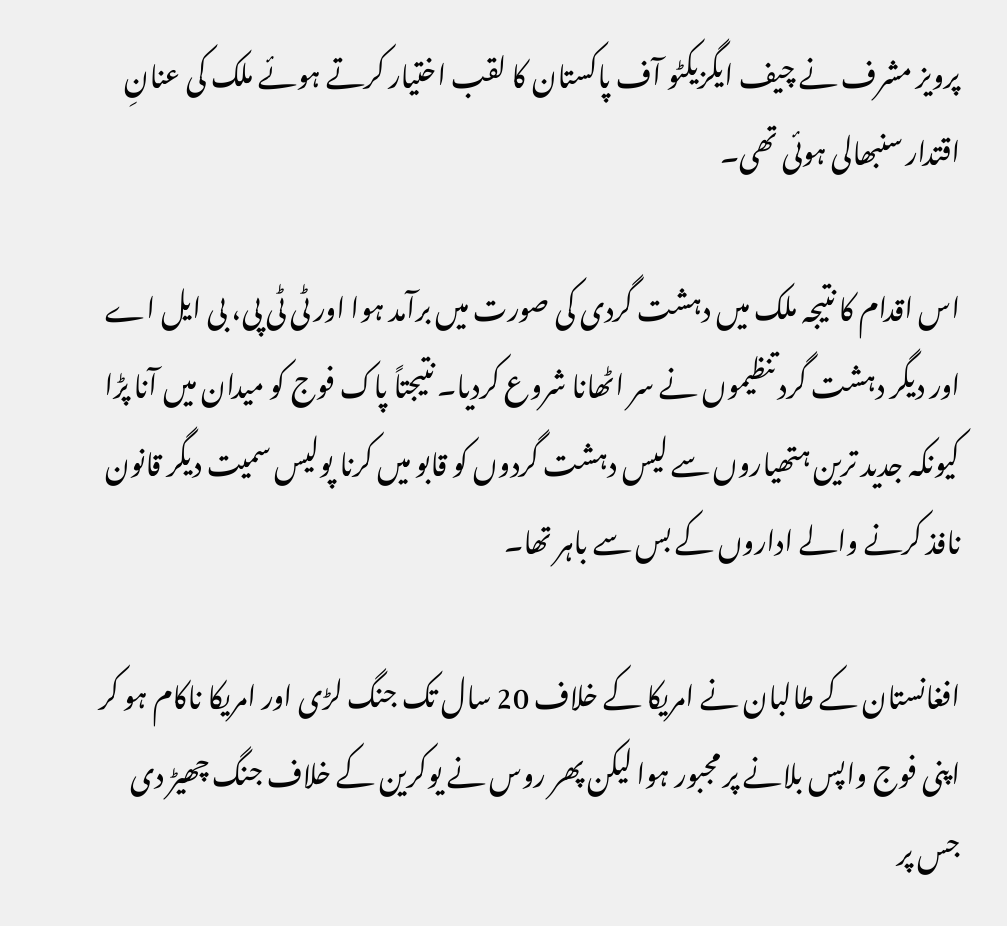پرویز مشرف نے چیف ایگزیکٹو آف پاکستان کا لقب اختیار کرتے ہوئے ملک کی عنانِ اقتدار سنبھالی ہوئی تھی۔

اس اقدام کا نتیجہ ملک میں دہشت گردی کی صورت میں برآمد ہوا اور ٹی ٹی پی، بی ایل اے اور دیگر دہشت گرد تنظیموں نے سر اٹھانا شروع کردیا۔ نتیجتاً پاک فوج کو میدان میں آنا پڑا کیونکہ جدید ترین ہتھیاروں سے لیس دہشت گردوں کو قابو میں کرنا پولیس سمیت دیگر قانون نافذ کرنے والے اداروں کے بس سے باہر تھا۔

افغانستان کے طالبان نے امریکا کے خلاف 20 سال تک جنگ لڑی اور امریکا ناکام ہو کر اپنی فوج واپس بلانے پر مجبور ہوا لیکن پھر روس نے یوکرین کے خلاف جنگ چھیڑ دی جس پر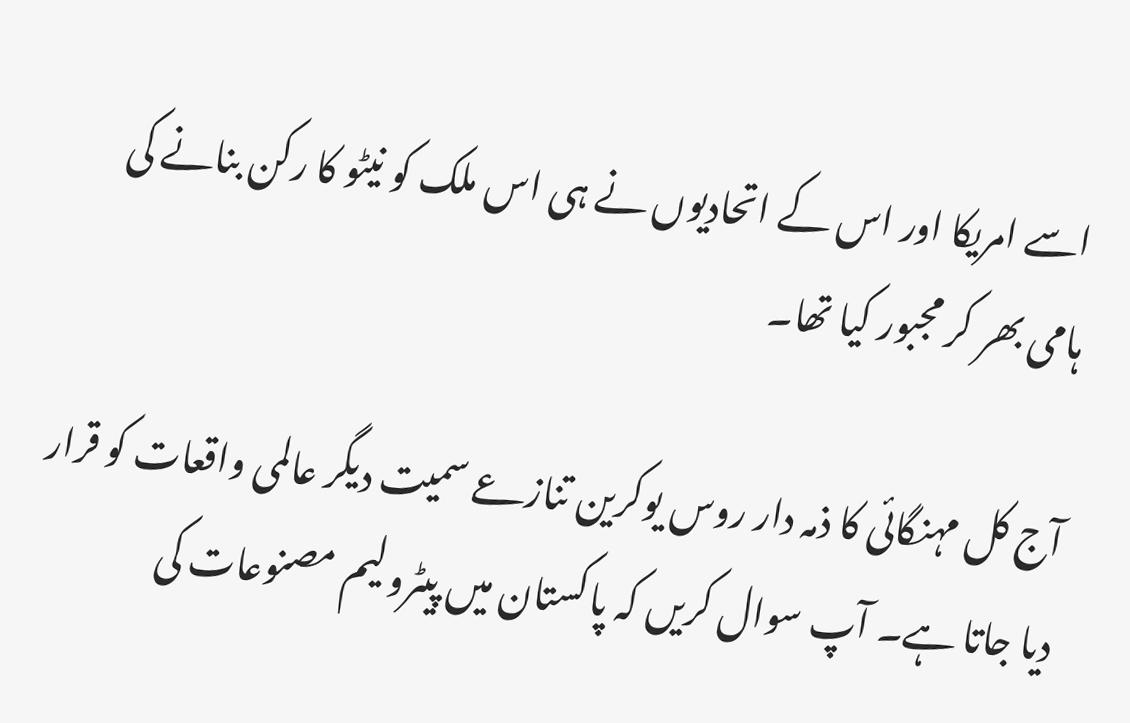اسے امریکا اور اس کے اتحادیوں نے ہی اس ملک کو نیٹو کا رکن بنانے کی ہامی بھر کر مجبور کیا تھا۔

آج کل مہنگائی کا ذمہ دار روس یوکرین تنازعے سمیت دیگر عالمی واقعات کو قرار دیا جاتا ہے۔ آپ سوال کریں کہ پاکستان میں پیٹرولیم مصنوعات کی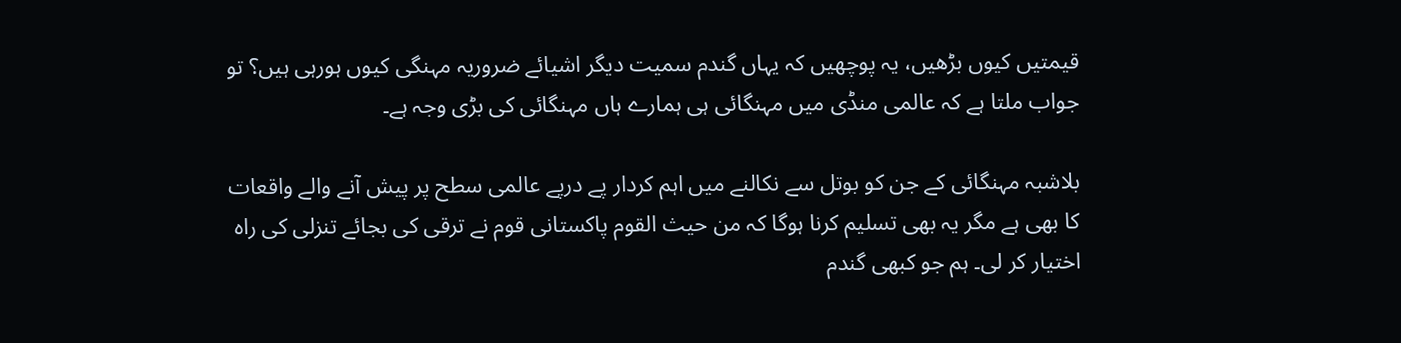قیمتیں کیوں بڑھیں، یہ پوچھیں کہ یہاں گندم سمیت دیگر اشیائے ضروریہ مہنگی کیوں ہورہی ہیں؟ تو جواب ملتا ہے کہ عالمی منڈی میں مہنگائی ہی ہمارے ہاں مہنگائی کی بڑی وجہ ہے۔

بلاشبہ مہنگائی کے جن کو بوتل سے نکالنے میں اہم کردار پے درپے عالمی سطح پر پیش آنے والے واقعات کا بھی ہے مگر یہ بھی تسلیم کرنا ہوگا کہ من حیث القوم پاکستانی قوم نے ترقی کی بجائے تنزلی کی راہ اختیار کر لی۔ ہم جو کبھی گندم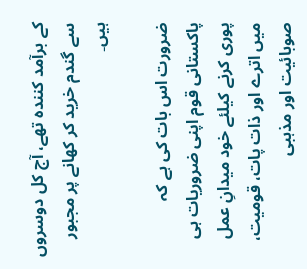کے برآمد کنندہ تھے، آج کل دوسروں سے گندم خرید کر کھانے پر مجبور ہیں۔

ضرورت اس بات کی ہے کہ پاکستانی قوم اپنی ضروریات ہی پوری کرنے کیلئے خود میدانِ عمل میں اترے اور ذات پات، قومیت، صوبائیت اور مذہبی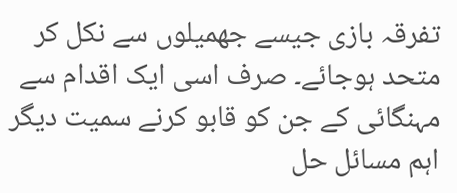تفرقہ بازی جیسے جھمیلوں سے نکل کر متحد ہوجائے۔ صرف اسی ایک اقدام سے مہنگائی کے جن کو قابو کرنے سمیت دیگر اہم مسائل حل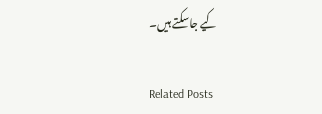کیے جاسکتے ہیں۔

Related Posts